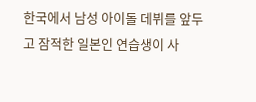한국에서 남성 아이돌 데뷔를 앞두고 잠적한 일본인 연습생이 사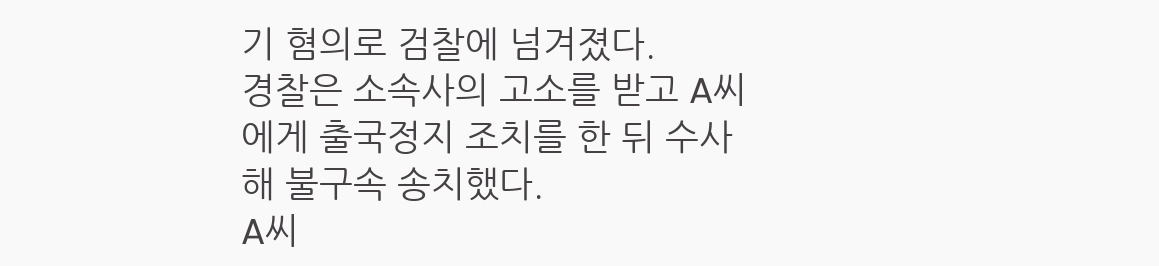기 혐의로 검찰에 넘겨졌다.
경찰은 소속사의 고소를 받고 A씨에게 출국정지 조치를 한 뒤 수사해 불구속 송치했다.
A씨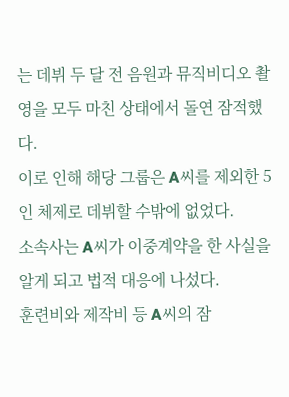는 데뷔 두 달 전 음원과 뮤직비디오 촬영을 모두 마친 상태에서 돌연 잠적했다.
이로 인해 해당 그룹은 A씨를 제외한 5인 체제로 데뷔할 수밖에 없었다.
소속사는 A씨가 이중계약을 한 사실을 알게 되고 법적 대응에 나섰다.
훈련비와 제작비 등 A씨의 잠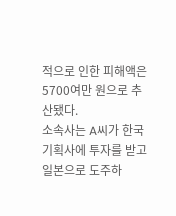적으로 인한 피해액은 5700여만 원으로 추산됐다.
소속사는 A씨가 한국 기획사에 투자를 받고 일본으로 도주하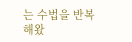는 수법을 반복해왔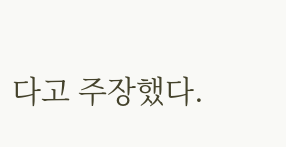다고 주장했다.